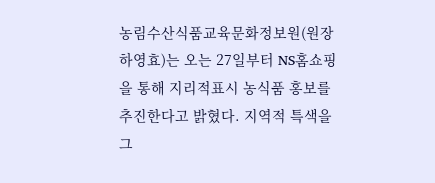농림수산식품교육문화정보원(원장 하영효)는 오는 27일부터 NS홈쇼핑을 통해 지리적표시 농식품 홍보를 추진한다고 밝혔다. 지역적 특색을 그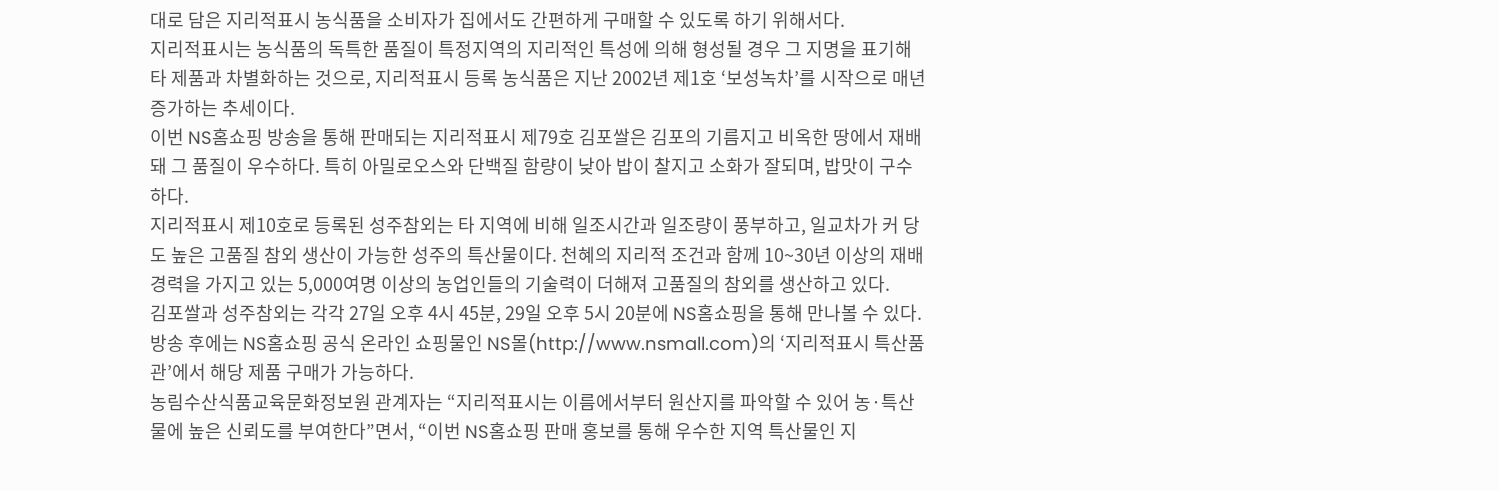대로 담은 지리적표시 농식품을 소비자가 집에서도 간편하게 구매할 수 있도록 하기 위해서다.
지리적표시는 농식품의 독특한 품질이 특정지역의 지리적인 특성에 의해 형성될 경우 그 지명을 표기해 타 제품과 차별화하는 것으로, 지리적표시 등록 농식품은 지난 2002년 제1호 ‘보성녹차’를 시작으로 매년 증가하는 추세이다.
이번 NS홈쇼핑 방송을 통해 판매되는 지리적표시 제79호 김포쌀은 김포의 기름지고 비옥한 땅에서 재배돼 그 품질이 우수하다. 특히 아밀로오스와 단백질 함량이 낮아 밥이 찰지고 소화가 잘되며, 밥맛이 구수하다.
지리적표시 제10호로 등록된 성주참외는 타 지역에 비해 일조시간과 일조량이 풍부하고, 일교차가 커 당도 높은 고품질 참외 생산이 가능한 성주의 특산물이다. 천혜의 지리적 조건과 함께 10~30년 이상의 재배경력을 가지고 있는 5,000여명 이상의 농업인들의 기술력이 더해져 고품질의 참외를 생산하고 있다.
김포쌀과 성주참외는 각각 27일 오후 4시 45분, 29일 오후 5시 20분에 NS홈쇼핑을 통해 만나볼 수 있다.
방송 후에는 NS홈쇼핑 공식 온라인 쇼핑물인 NS몰(http://www.nsmall.com)의 ‘지리적표시 특산품관’에서 해당 제품 구매가 가능하다.
농림수산식품교육문화정보원 관계자는 “지리적표시는 이름에서부터 원산지를 파악할 수 있어 농·특산물에 높은 신뢰도를 부여한다”면서, “이번 NS홈쇼핑 판매 홍보를 통해 우수한 지역 특산물인 지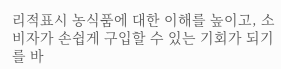리적표시 농식품에 대한 이해를 높이고, 소비자가 손쉽게 구입할 수 있는 기회가 되기를 바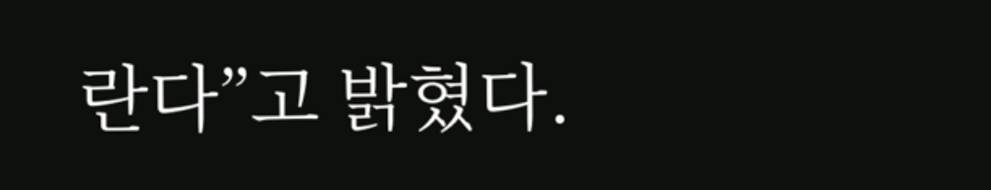란다”고 밝혔다.